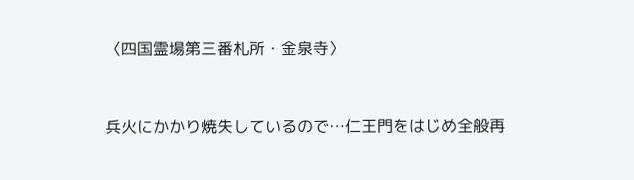〈四国霊場第三番札所・金泉寺〉



兵火にかかり焼失しているので…仁王門をはじめ全般再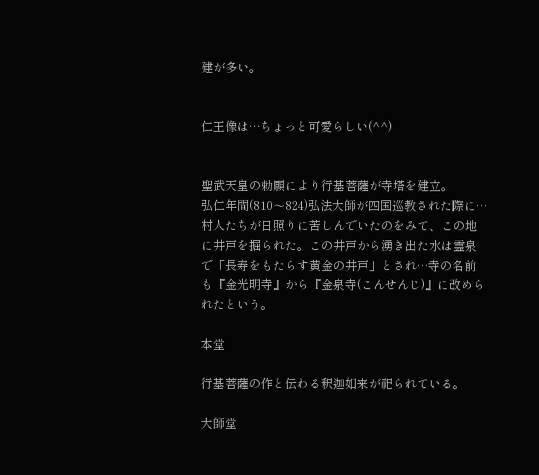建が多い。


仁王像は…ちょっと可愛らしい(^^)


聖武天皇の勅願により行基菩薩が寺塔を建立。
弘仁年間(810〜824)弘法大師が四国巡教された際に…村人たちが日照りに苦しんでいたのをみて、この地に井戸を掘られた。この井戸から湧き出た水は霊泉で「長寿をもたらす黄金の井戸」とされ…寺の名前も『金光明寺』から『金泉寺(こんせんじ)』に改められたという。

本堂

行基菩薩の作と伝わる釈迦如来が祀られている。

大師堂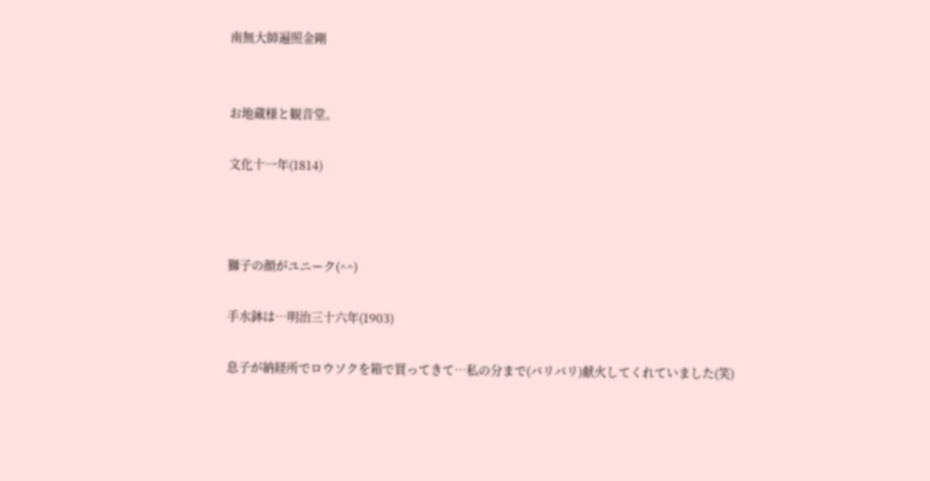南無大師遍照金剛


お地蔵様と観音堂。

文化十一年(1814)



獅子の顔がユニーク(^^)

手水鉢は…明治三十六年(1903)

息子が納経所でロウソクを箱で買ってきて…私の分まで(バリバリ)献火してくれていました(笑)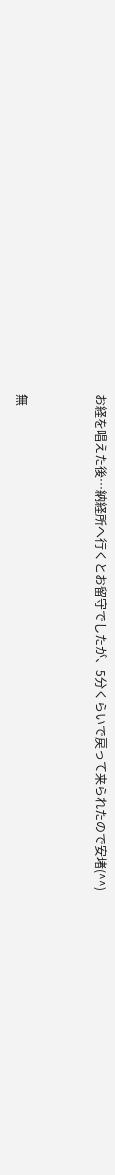お経を唱えた後…納経所へ行くとお留守でしたが、5分くらいで戻って来られたので安堵(^^)


無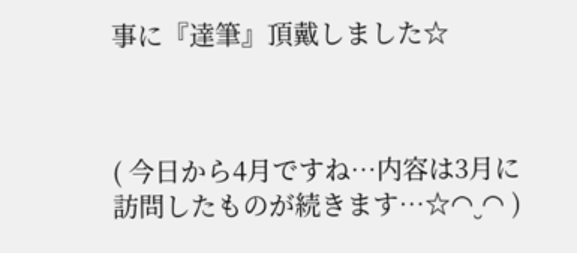事に『達筆』頂戴しました☆



( 今日から4月ですね…内容は3月に訪問したものが続きます…☆◠‿◠ )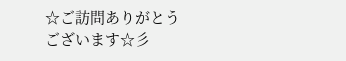☆ご訪問ありがとうございます☆彡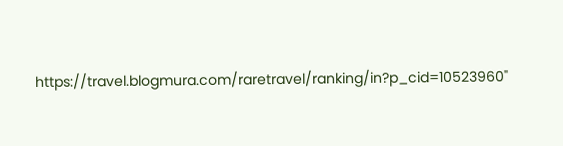https://travel.blogmura.com/raretravel/ranking/in?p_cid=10523960"